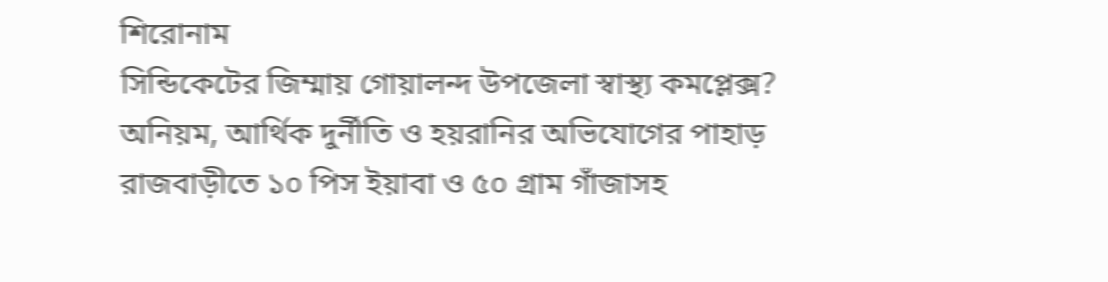শিরোনাম
সিন্ডিকেটের জিম্মায় গোয়ালন্দ উপজেলা স্বাস্থ্য কমপ্লেক্স? অনিয়ম, আর্থিক দুর্নীতি ও হয়রানির অভিযোগের পাহাড় রাজবাড়ীতে ১০ পিস ইয়াবা ও ৫০ গ্রাম গাঁজাসহ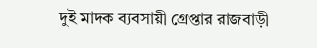দুই মাদক ব্যবসায়ী গ্রেপ্তার রাজবাড়ী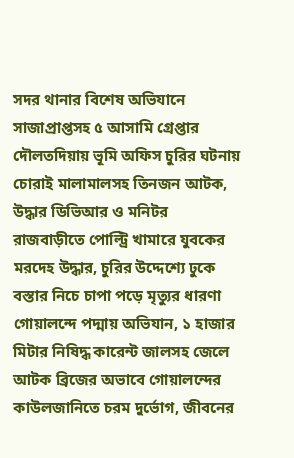সদর থানার বিশেষ অভিযানে সাজাপ্রাপ্তসহ ৫ আসামি গ্রেপ্তার দৌলতদিয়ায় ভূমি অফিস চুরির ঘটনায় চোরাই মালামালসহ তিনজন আটক, উদ্ধার ডিভিআর ও মনিটর রাজবাড়ীতে পোল্ট্রি খামারে যুবকের মরদেহ উদ্ধার, চুরির উদ্দেশ্যে ঢুকে বস্তার নিচে চাপা পড়ে মৃত্যুর ধারণা গোয়ালন্দে পদ্মায় অভিযান, ১ হাজার মিটার নিষিদ্ধ কারেন্ট জালসহ জেলে আটক ব্রিজের অভাবে গোয়ালন্দের কাউলজানিতে চরম দুর্ভোগ, জীবনের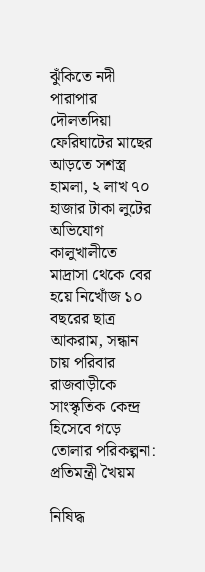ঝুঁকিতে নদী পারাপার দৌলতদিয়া ফেরিঘাটের মাছের আড়তে সশস্ত্র হামলা, ২ লাখ ৭০ হাজার টাকা লুটের অভিযোগ কালুখালীতে মাদ্রাসা থেকে বের হয়ে নিখোঁজ ১০ বছরের ছাত্র আকরাম, সন্ধান চায় পরিবার রাজবাড়ীকে সাংস্কৃতিক কেন্দ্র হিসেবে গড়ে তোলার পরিকল্পনা: প্রতিমন্ত্রী খৈয়ম

নিষিদ্ধ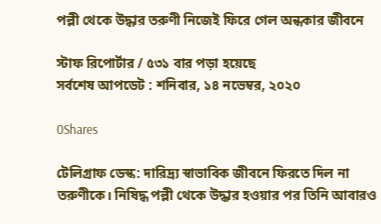পল্লী থেকে উদ্ধার তরুণী নিজেই ফিরে গেল অন্ধকার জীবনে

স্টাফ রিপোর্টার / ৫৩১ বার পড়া হয়েছে
সর্বশেষ আপডেট : শনিবার, ১৪ নভেম্বর, ২০২০

0Shares

টেলিগ্রাফ ডেস্ক: দারিদ্র্য স্বাভাবিক জীবনে ফিরতে দিল না তরুণীকে। নিষিদ্ধ পল্লী থেকে উদ্ধার হওয়ার পর তিনি আবারও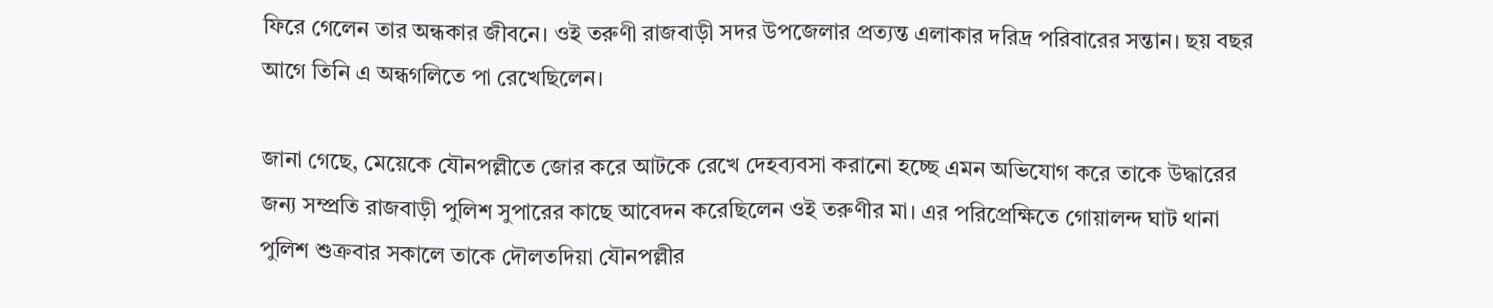ফিরে গেলেন তার অন্ধকার জীবনে। ওই তরুণী রাজবাড়ী সদর উপজেলার প্রত্যন্ত এলাকার দরিদ্র পরিবারের সন্তান। ছয় বছর আগে তিনি এ অন্ধগলিতে পা রেখেছিলেন।

জানা গেছে, মেয়েকে যৌনপল্লীতে জোর করে আটকে রেখে দেহব্যবসা করানো হচ্ছে এমন অভিযোগ করে তাকে উদ্ধারের জন্য সম্প্রতি রাজবাড়ী পুলিশ সুপারের কাছে আবেদন করেছিলেন ওই তরুণীর মা। এর পরিপ্রেক্ষিতে গোয়ালন্দ ঘাট থানা পুলিশ শুক্রবার সকালে তাকে দৌলতদিয়া যৌনপল্লীর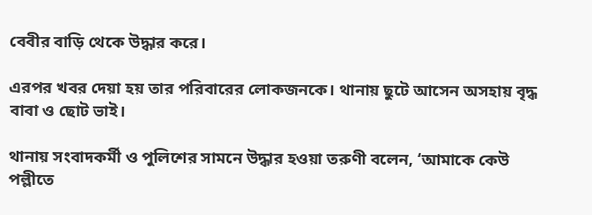বেবীর বাড়ি থেকে উদ্ধার করে।

এরপর খবর দেয়া হয় তার পরিবারের লোকজনকে। থানায় ছুটে আসেন অসহায় বৃদ্ধ বাবা ও ছোট ভাই।

থানায় সংবাদকর্মী ও পুলিশের সামনে উদ্ধার হওয়া তরুণী বলেন, ‘আমাকে কেউ পল্লীতে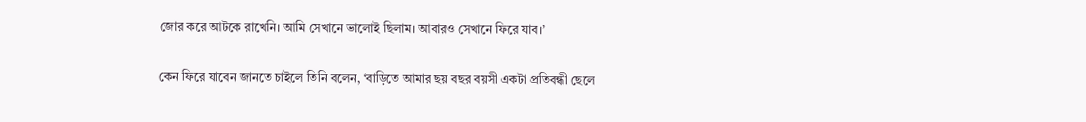জোর করে আটকে রাখেনি। আমি সেখানে ভালোই ছিলাম। আবারও সেখানে ফিরে যাব।’

কেন ফিরে যাবেন জানতে চাইলে তিনি বলেন, ‘বাড়িতে আমার ছয় বছর বয়সী একটা প্রতিবন্ধী ছেলে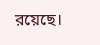রয়েছে।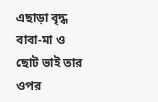এছাড়া বৃদ্ধ বাবা-মা ও ছোট ভাই তার ওপর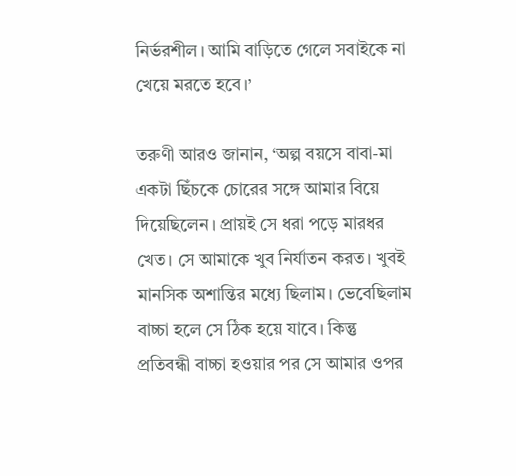নির্ভরশীল। আমি বাড়িতে গেলে সবাইকে না খেয়ে মরতে হবে।’

তরুণী আরও জানান, ‘অল্প বয়সে বাবা-মা একটা ছিঁচকে চোরের সঙ্গে আমার বিয়ে দিয়েছিলেন। প্রায়ই সে ধরা পড়ে মারধর খেত। সে আমাকে খুব নির্যাতন করত। খুবই মানসিক অশান্তির মধ্যে ছিলাম। ভেবেছিলাম বাচ্চা হলে সে ঠিক হয়ে যাবে। কিন্তু প্রতিবন্ধী বাচ্চা হওয়ার পর সে আমার ওপর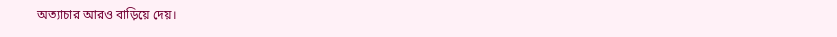অত্যাচার আরও বাড়িয়ে দেয়।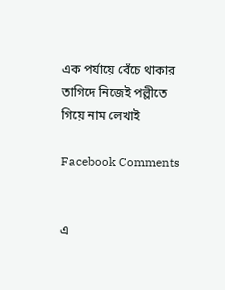এক পর্যায়ে বেঁচে থাকার তাগিদে নিজেই পল্লীতে গিয়ে নাম লেখাই

Facebook Comments


এ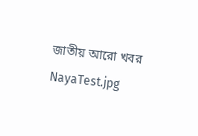জাতীয় আরো খবর
NayaTest.jpg